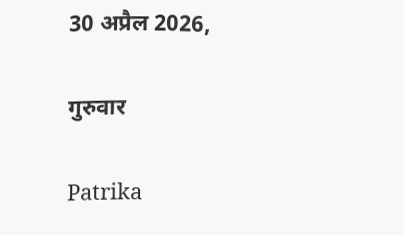30 अप्रैल 2026,

गुरुवार

Patrika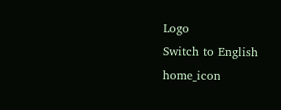Logo
Switch to English
home_icon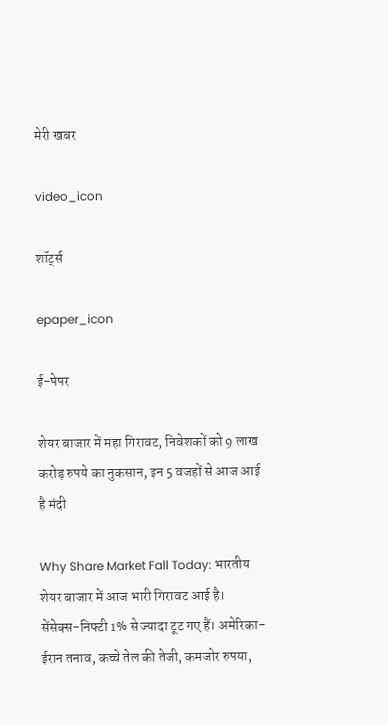मेरी खबर

video_icon

शॉर्ट्स

epaper_icon

ई-पेपर

शेयर बाजार में महा गिरावट, निवेशकों को 9 लाख करोड़ रुपये का नुकसान, इन 5 वजहों से आज आई है मंदी

Why Share Market Fall Today: भारतीय शेयर बाजार में आज भारी गिरावट आई है। सेंसेक्स-निफ्टी 1% से ज्यादा टूट गए हैं। अमेरिका-ईरान तनाव, कच्चे तेल की तेजी, कमजोर रुपया,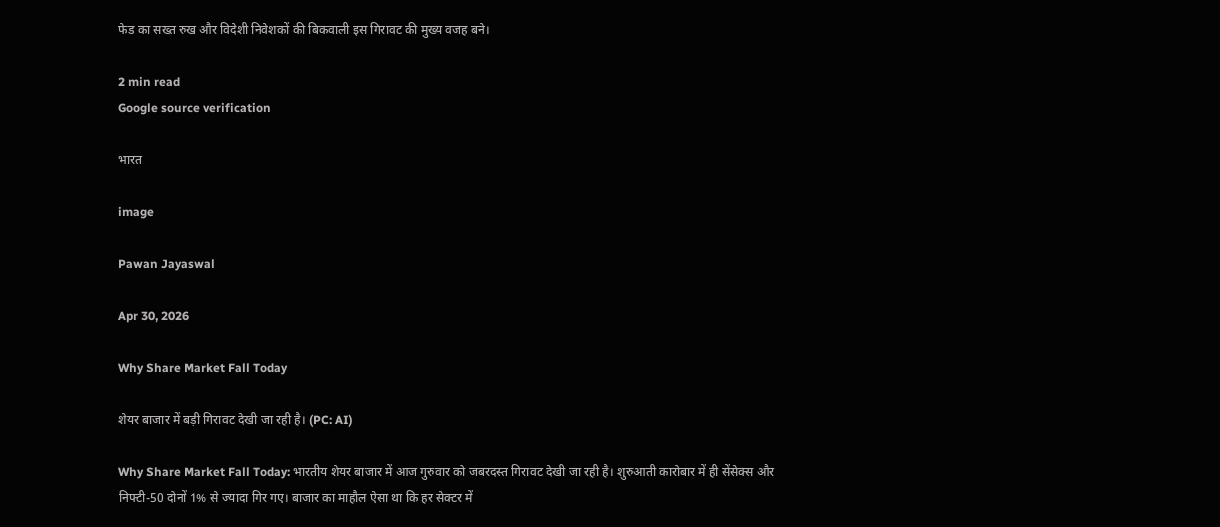फेड का सख्त रुख और विदेशी निवेशकों की बिकवाली इस गिरावट की मुख्य वजह बने।

2 min read
Google source verification

भारत

image

Pawan Jayaswal

Apr 30, 2026

Why Share Market Fall Today

शेयर बाजार में बड़ी गिरावट देखी जा रही है। (PC: AI)

Why Share Market Fall Today: भारतीय शेयर बाजार में आज गुरुवार को जबरदस्त गिरावट देखी जा रही है। शुरुआती कारोबार में ही सेंसेक्स और निफ्टी-50 दोनों 1% से ज्यादा गिर गए। बाजार का माहौल ऐसा था कि हर सेक्टर में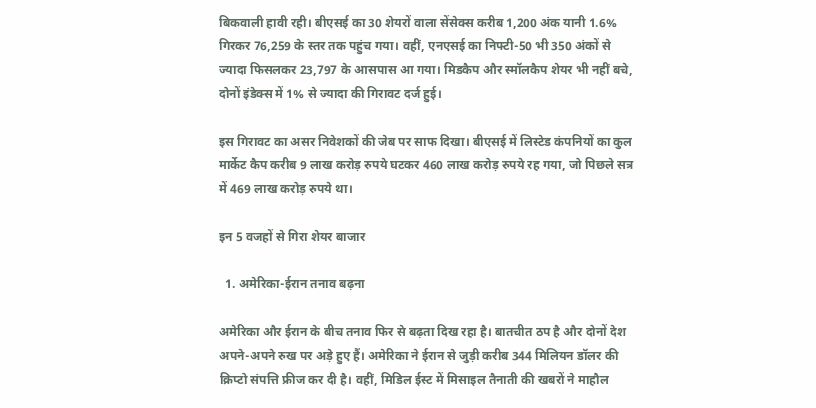बिकवाली हावी रही। बीएसई का 30 शेयरों वाला सेंसेक्स करीब 1,200 अंक यानी 1.6% गिरकर 76,259 के स्तर तक पहुंच गया। वहीं, एनएसई का निफ्टी-50 भी 350 अंकों से ज्यादा फिसलकर 23,797 के आसपास आ गया। मिडकैप और स्मॉलकैप शेयर भी नहीं बचे, दोनों इंडेक्स में 1% से ज्यादा की गिरावट दर्ज हुई।

इस गिरावट का असर निवेशकों की जेब पर साफ दिखा। बीएसई में लिस्टेड कंपनियों का कुल मार्केट कैप करीब 9 लाख करोड़ रुपये घटकर 460 लाख करोड़ रुपये रह गया, जो पिछले सत्र में 469 लाख करोड़ रुपये था।

इन 5 वजहों से गिरा शेयर बाजार

  1. अमेरिका-ईरान तनाव बढ़ना

अमेरिका और ईरान के बीच तनाव फिर से बढ़ता दिख रहा है। बातचीत ठप है और दोनों देश अपने-अपने रुख पर अड़े हुए हैं। अमेरिका ने ईरान से जुड़ी करीब 344 मिलियन डॉलर की क्रिप्टो संपत्ति फ्रीज कर दी है। वहीं, मिडिल ईस्ट में मिसाइल तैनाती की खबरों ने माहौल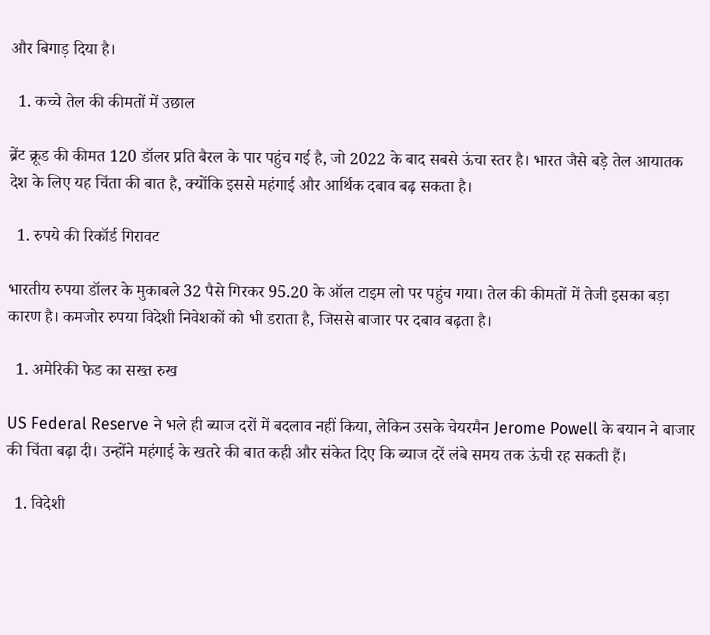और बिगाड़ दिया है।

  1. कच्चे तेल की कीमतों में उछाल

ब्रेंट क्रूड की कीमत 120 डॉलर प्रति बैरल के पार पहुंच गई है, जो 2022 के बाद सबसे ऊंचा स्तर है। भारत जैसे बड़े तेल आयातक देश के लिए यह चिंता की बात है, क्योंकि इससे महंगाई और आर्थिक दबाव बढ़ सकता है।

  1. रुपये की रिकॉर्ड गिरावट

भारतीय रुपया डॉलर के मुकाबले 32 पैसे गिरकर 95.20 के ऑल टाइम लो पर पहुंच गया। तेल की कीमतों में तेजी इसका बड़ा कारण है। कमजोर रुपया विदेशी निवेशकों को भी डराता है, जिससे बाजार पर दबाव बढ़ता है।

  1. अमेरिकी फेड का सख्त रुख

US Federal Reserve ने भले ही ब्याज दरों में बदलाव नहीं किया, लेकिन उसके चेयरमैन Jerome Powell के बयान ने बाजार की चिंता बढ़ा दी। उन्होंने महंगाई के खतरे की बात कही और संकेत दिए कि ब्याज दरें लंबे समय तक ऊंची रह सकती हैं।

  1. विदेशी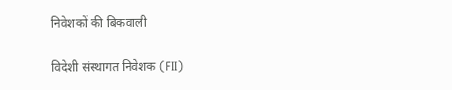निवेशकों की बिकवाली

विदेशी संस्थागत निवेशक (FII)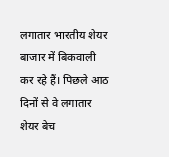लगातार भारतीय शेयर बाजार में बिकवाली कर रहे हैं। पिछले आठ दिनों से वे लगातार शेयर बेच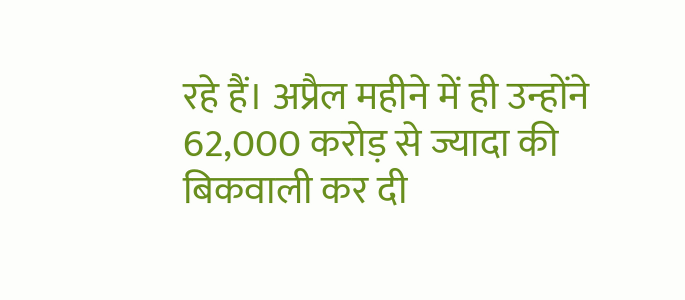रहे हैं। अप्रैल महीने में ही उन्होंने 62,000 करोड़ से ज्यादा की बिकवाली कर दी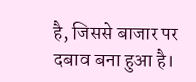है, जिससे बाजार पर दबाव बना हुआ है।